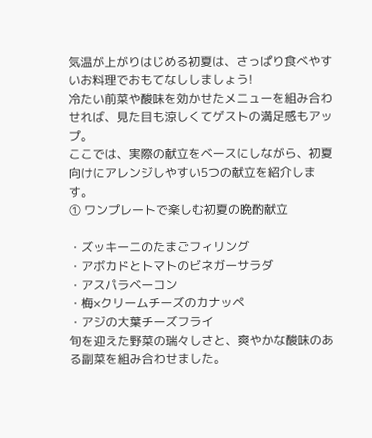気温が上がりはじめる初夏は、さっぱり食べやすいお料理でおもてなししましょう!
冷たい前菜や酸味を効かせたメニューを組み合わせれば、見た目も涼しくてゲストの満足感もアップ。
ここでは、実際の献立をベースにしながら、初夏向けにアレンジしやすい5つの献立を紹介します。
① ワンプレートで楽しむ初夏の晩酌献立

・ズッキーニのたまごフィリング
・アボカドとトマトのビネガーサラダ
・アスパラベーコン
・梅×クリームチーズのカナッペ
・アジの大葉チーズフライ
旬を迎えた野菜の瑞々しさと、爽やかな酸味のある副菜を組み合わせました。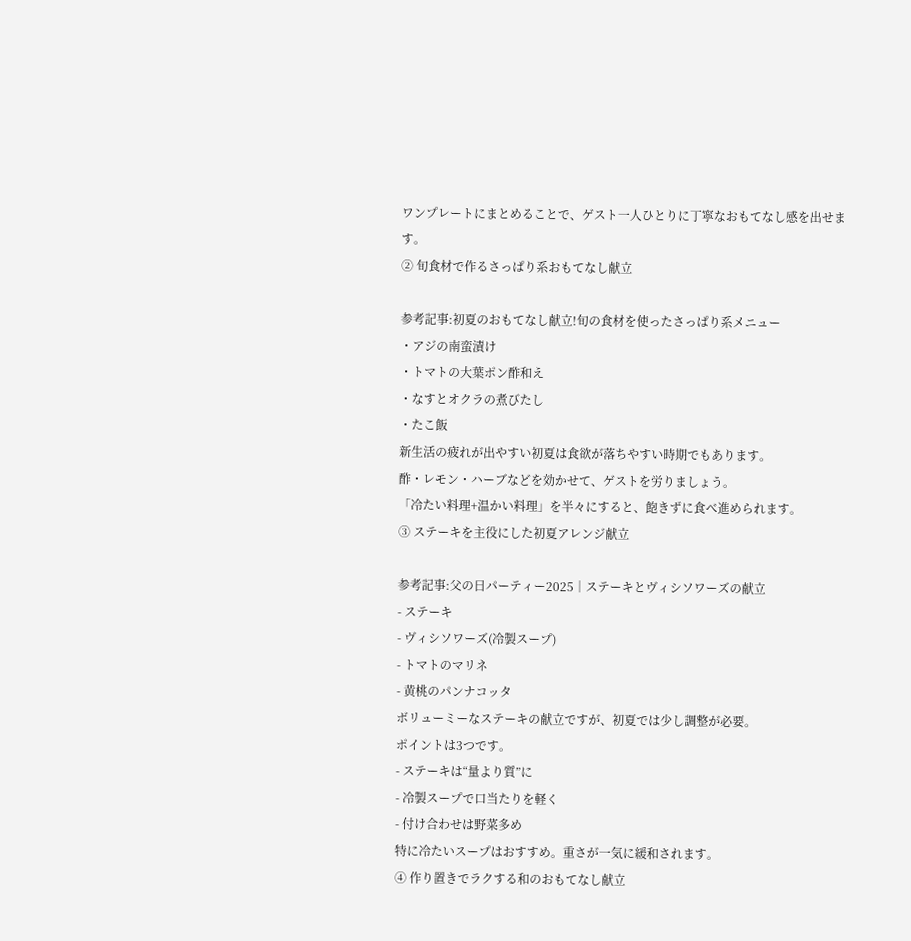ワンプレートにまとめることで、ゲスト一人ひとりに丁寧なおもてなし感を出せます。
② 旬食材で作るさっぱり系おもてなし献立

参考記事:初夏のおもてなし献立!旬の食材を使ったさっぱり系メニュー
・アジの南蛮漬け
・トマトの大葉ポン酢和え
・なすとオクラの煮びたし
・たこ飯
新生活の疲れが出やすい初夏は食欲が落ちやすい時期でもあります。
酢・レモン・ハーブなどを効かせて、ゲストを労りましょう。
「冷たい料理+温かい料理」を半々にすると、飽きずに食べ進められます。
③ ステーキを主役にした初夏アレンジ献立

参考記事:父の日パーティー2025│ステーキとヴィシソワーズの献立
- ステーキ
- ヴィシソワーズ(冷製スープ)
- トマトのマリネ
- 黄桃のパンナコッタ
ボリューミーなステーキの献立ですが、初夏では少し調整が必要。
ポイントは3つです。
- ステーキは“量より質”に
- 冷製スープで口当たりを軽く
- 付け合わせは野菜多め
特に冷たいスープはおすすめ。重さが一気に緩和されます。
④ 作り置きでラクする和のおもてなし献立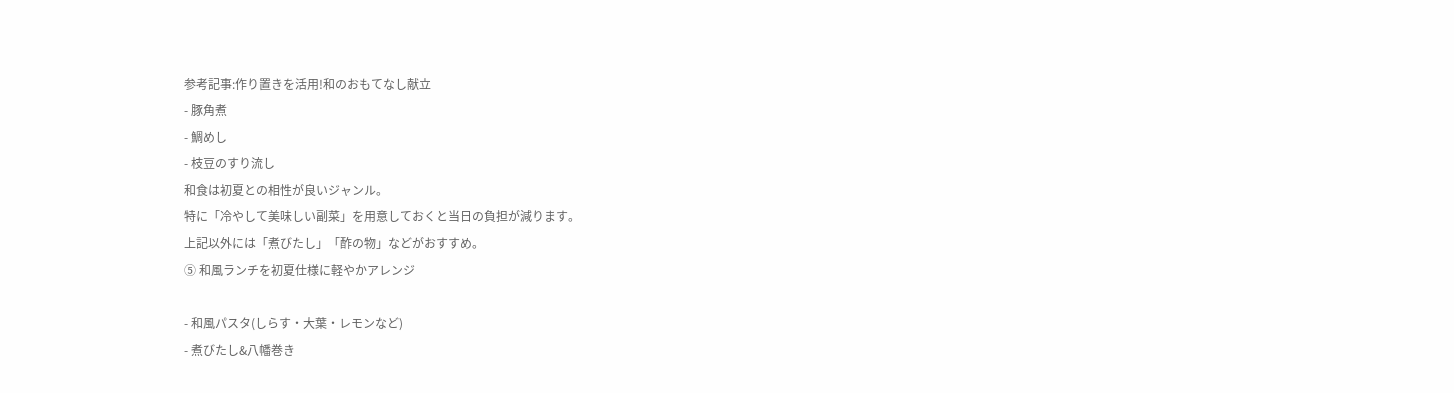参考記事:作り置きを活用!和のおもてなし献立
- 豚角煮
- 鯛めし
- 枝豆のすり流し
和食は初夏との相性が良いジャンル。
特に「冷やして美味しい副菜」を用意しておくと当日の負担が減ります。
上記以外には「煮びたし」「酢の物」などがおすすめ。
⑤ 和風ランチを初夏仕様に軽やかアレンジ

- 和風パスタ(しらす・大葉・レモンなど)
- 煮びたし&八幡巻き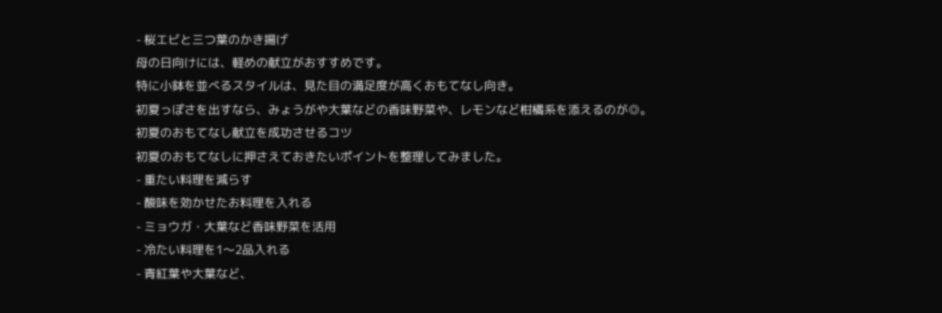- 桜エビと三つ葉のかき揚げ
母の日向けには、軽めの献立がおすすめです。
特に小鉢を並べるスタイルは、見た目の満足度が高くおもてなし向き。
初夏っぽさを出すなら、みょうがや大葉などの香味野菜や、レモンなど柑橘系を添えるのが◎。
初夏のおもてなし献立を成功させるコツ
初夏のおもてなしに押さえておきたいポイントを整理してみました。
- 重たい料理を減らす
- 酸味を効かせたお料理を入れる
- ミョウガ・大葉など香味野菜を活用
- 冷たい料理を1〜2品入れる
- 青紅葉や大葉など、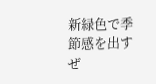新緑色で季節感を出す
ぜ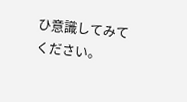ひ意識してみてください。